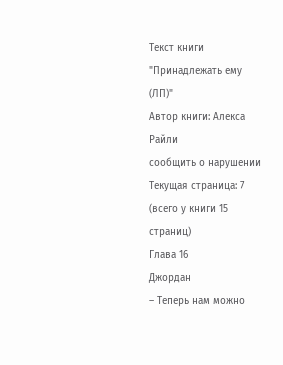Текст книги "Принадлежать ему (ЛП)"
Автор книги: Алекса Райли
сообщить о нарушении
Текущая страница: 7 (всего у книги 15 страниц)
Глава 16
Джордан
– Теперь нам можно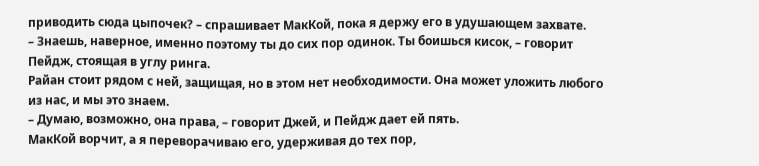приводить сюда цыпочек? – спрашивает МакКой, пока я держу его в удушающем захвате.
– Знаешь, наверное, именно поэтому ты до сих пор одинок. Ты боишься кисок, – говорит Пейдж, стоящая в углу ринга.
Райан стоит рядом с ней, защищая, но в этом нет необходимости. Она может уложить любого из нас, и мы это знаем.
– Думаю, возможно, она права, – говорит Джей, и Пейдж дает ей пять.
МакКой ворчит, а я переворачиваю его, удерживая до тех пор,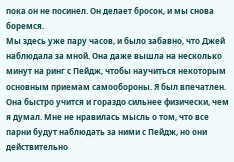пока он не посинел. Он делает бросок, и мы снова боремся.
Мы здесь уже пару часов, и было забавно, что Джей наблюдала за мной. Она даже вышла на несколько минут на ринг с Пейдж, чтобы научиться некоторым основным приемам самообороны. Я был впечатлен. Она быстро учится и гораздо сильнее физически, чем я думал. Мне не нравилась мысль о том, что все парни будут наблюдать за ними с Пейдж, но они действительно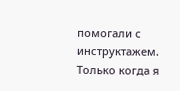помогали с инструктажем.
Только когда я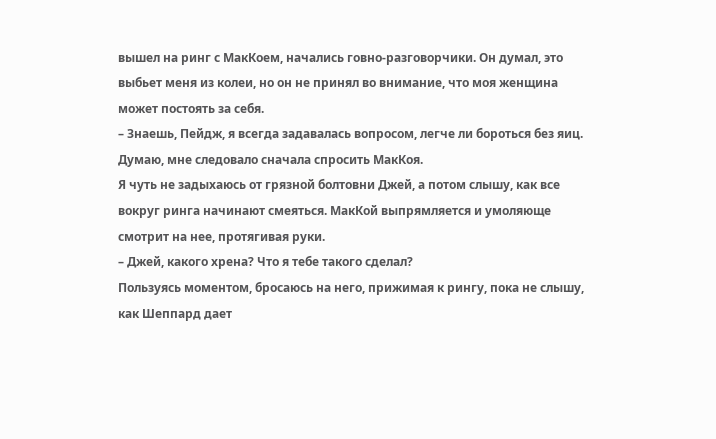вышел на ринг с МакКоем, начались говно-разговорчики. Он думал, это выбьет меня из колеи, но он не принял во внимание, что моя женщина может постоять за себя.
– Знаешь, Пейдж, я всегда задавалась вопросом, легче ли бороться без яиц. Думаю, мне следовало сначала спросить МакКоя.
Я чуть не задыхаюсь от грязной болтовни Джей, а потом слышу, как все вокруг ринга начинают смеяться. МакКой выпрямляется и умоляюще смотрит на нее, протягивая руки.
– Джей, какого хрена? Что я тебе такого сделал?
Пользуясь моментом, бросаюсь на него, прижимая к рингу, пока не слышу, как Шеппард дает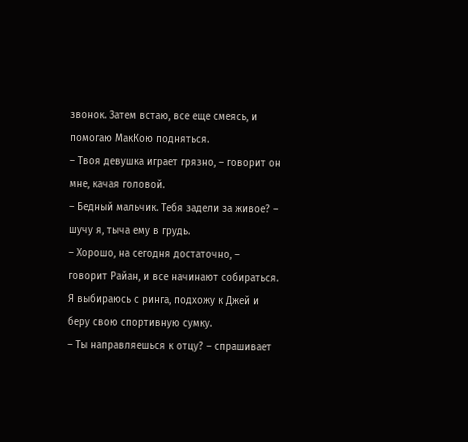звонок. Затем встаю, все еще смеясь, и помогаю МакКою подняться.
– Твоя девушка играет грязно, – говорит он мне, качая головой.
– Бедный мальчик. Тебя задели за живое? – шучу я, тыча ему в грудь.
– Хорошо, на сегодня достаточно, – говорит Райан, и все начинают собираться.
Я выбираюсь с ринга, подхожу к Джей и беру свою спортивную сумку.
– Ты направляешься к отцу? – спрашивает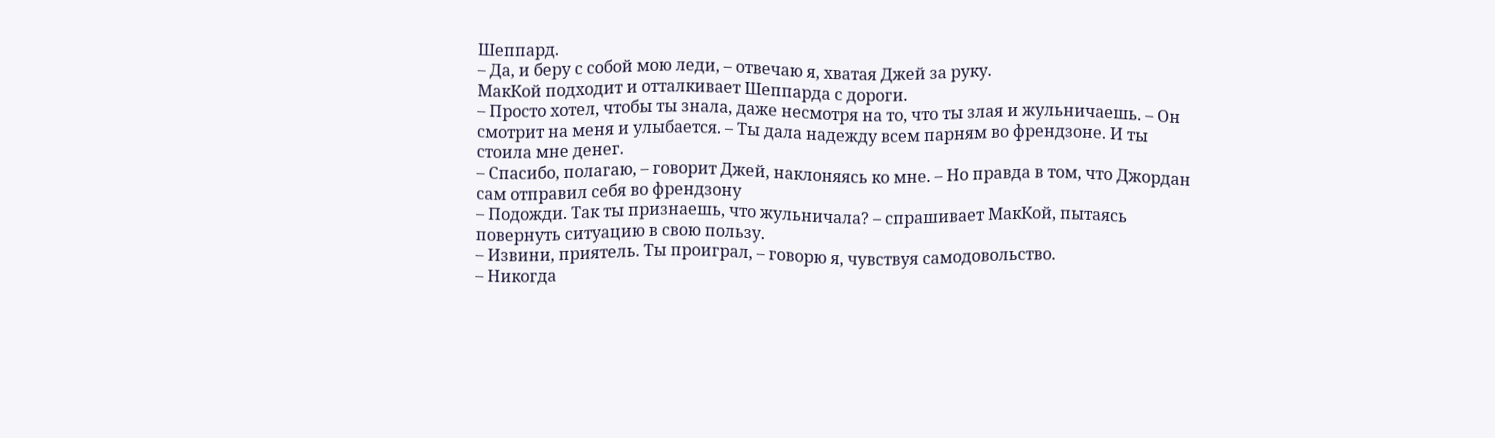Шеппард.
– Да, и беру с собой мою леди, – отвечаю я, хватая Джей за руку.
МакКой подходит и отталкивает Шеппарда с дороги.
– Просто хотел, чтобы ты знала, даже несмотря на то, что ты злая и жульничаешь. – Он смотрит на меня и улыбается. – Ты дала надежду всем парням во френдзоне. И ты стоила мне денег.
– Спасибо, полагаю, – говорит Джей, наклоняясь ко мне. – Но правда в том, что Джордан сам отправил себя во френдзону
– Подожди. Так ты признаешь, что жульничала? – спрашивает МакКой, пытаясь повернуть ситуацию в свою пользу.
– Извини, приятель. Ты проиграл, – говорю я, чувствуя самодовольство.
– Никогда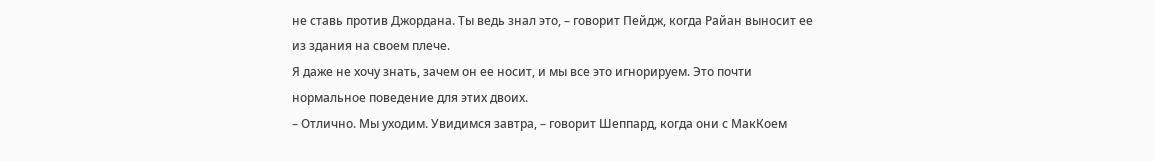не ставь против Джордана. Ты ведь знал это, – говорит Пейдж, когда Райан выносит ее из здания на своем плече.
Я даже не хочу знать, зачем он ее носит, и мы все это игнорируем. Это почти нормальное поведение для этих двоих.
– Отлично. Мы уходим. Увидимся завтра, – говорит Шеппард, когда они с МакКоем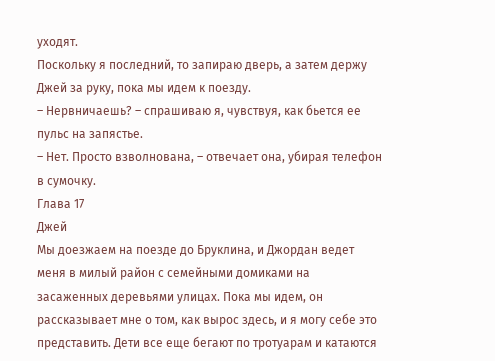уходят.
Поскольку я последний, то запираю дверь, а затем держу Джей за руку, пока мы идем к поезду.
– Нервничаешь? – спрашиваю я, чувствуя, как бьется ее пульс на запястье.
– Нет. Просто взволнована, – отвечает она, убирая телефон в сумочку.
Глава 17
Джей
Мы доезжаем на поезде до Бруклина, и Джордан ведет меня в милый район с семейными домиками на засаженных деревьями улицах. Пока мы идем, он рассказывает мне о том, как вырос здесь, и я могу себе это представить. Дети все еще бегают по тротуарам и катаются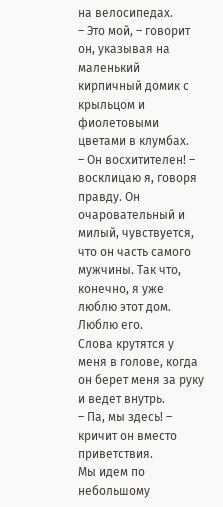на велосипедах.
– Это мой, – говорит он, указывая на маленький кирпичный домик с крыльцом и фиолетовыми цветами в клумбах.
– Он восхитителен! – восклицаю я, говоря правду. Он очаровательный и милый, чувствуется, что он часть самого мужчины. Так что, конечно, я уже люблю этот дом.
Люблю его.
Слова крутятся у меня в голове, когда он берет меня за руку и ведет внутрь.
– Па, мы здесь! – кричит он вместо приветствия.
Мы идем по небольшому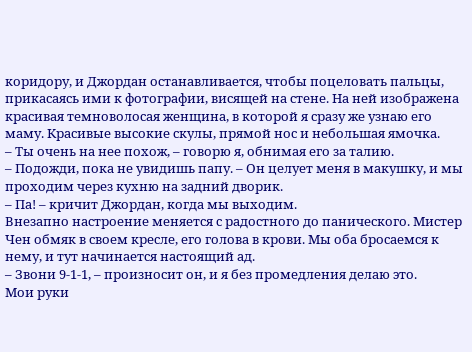коридору, и Джордан останавливается, чтобы поцеловать пальцы, прикасаясь ими к фотографии, висящей на стене. На ней изображена красивая темноволосая женщина, в которой я сразу же узнаю его маму. Красивые высокие скулы, прямой нос и небольшая ямочка.
– Ты очень на нее похож, – говорю я, обнимая его за талию.
– Подожди, пока не увидишь папу. – Он целует меня в макушку, и мы проходим через кухню на задний дворик.
– Па! – кричит Джордан, когда мы выходим.
Внезапно настроение меняется с радостного до панического. Мистер Чен обмяк в своем кресле, его голова в крови. Мы оба бросаемся к нему, и тут начинается настоящий ад.
– Звони 9-1-1, – произносит он, и я без промедления делаю это.
Мои руки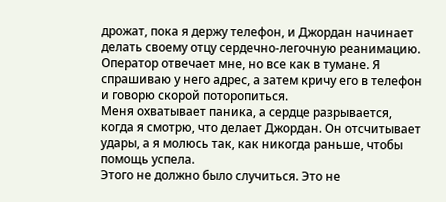дрожат, пока я держу телефон, и Джордан начинает делать своему отцу сердечно-легочную реанимацию. Оператор отвечает мне, но все как в тумане. Я спрашиваю у него адрес, а затем кричу его в телефон и говорю скорой поторопиться.
Меня охватывает паника, а сердце разрывается, когда я смотрю, что делает Джордан. Он отсчитывает удары, а я молюсь так, как никогда раньше, чтобы помощь успела.
Этого не должно было случиться. Это не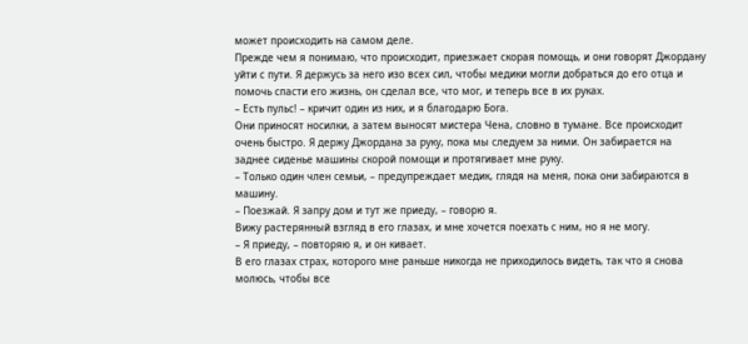может происходить на самом деле.
Прежде чем я понимаю, что происходит, приезжает скорая помощь, и они говорят Джордану уйти с пути. Я держусь за него изо всех сил, чтобы медики могли добраться до его отца и помочь спасти его жизнь, он сделал все, что мог, и теперь все в их руках.
– Есть пульс! – кричит один из них, и я благодарю Бога.
Они приносят носилки, а затем выносят мистера Чена, словно в тумане. Все происходит очень быстро. Я держу Джордана за руку, пока мы следуем за ними. Он забирается на заднее сиденье машины скорой помощи и протягивает мне руку.
– Только один член семьи, – предупреждает медик, глядя на меня, пока они забираются в машину.
– Поезжай. Я запру дом и тут же приеду, – говорю я.
Вижу растерянный взгляд в его глазах, и мне хочется поехать с ним, но я не могу.
– Я приеду, – повторяю я, и он кивает.
В его глазах страх, которого мне раньше никогда не приходилось видеть, так что я снова молюсь, чтобы все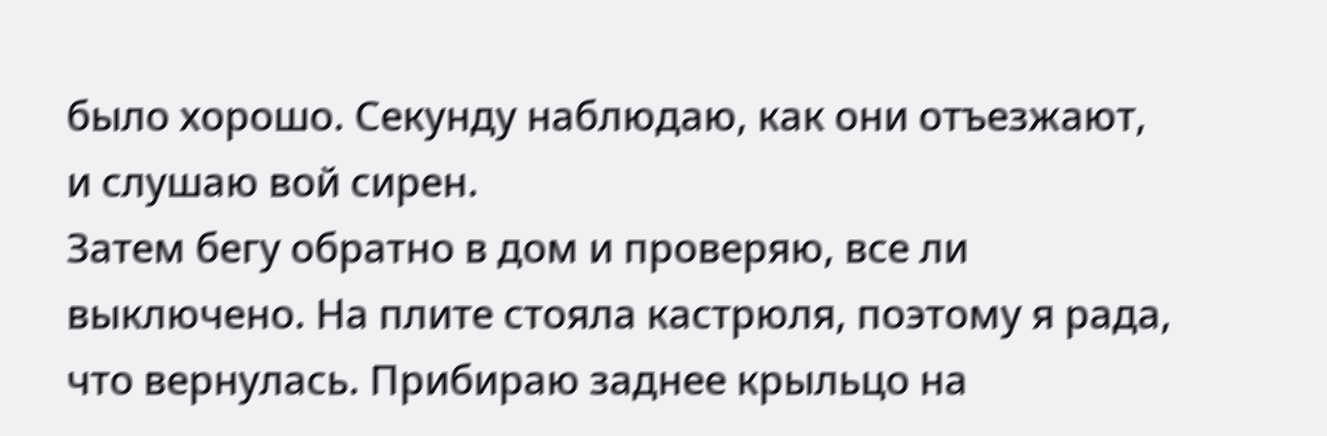было хорошо. Секунду наблюдаю, как они отъезжают, и слушаю вой сирен.
Затем бегу обратно в дом и проверяю, все ли выключено. На плите стояла кастрюля, поэтому я рада, что вернулась. Прибираю заднее крыльцо на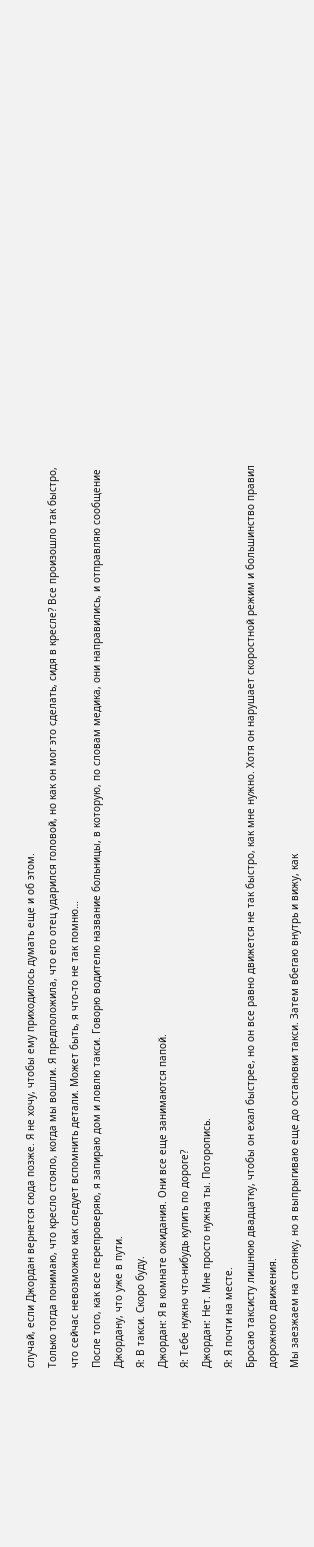случай, если Джордан вернется сюда позже. Я не хочу, чтобы ему приходилось думать еще и об этом.
Только тогда понимаю, что кресло стояло, когда мы вошли. Я предположила, что его отец ударился головой, но как он мог это сделать, сидя в кресле? Все произошло так быстро, что сейчас невозможно как следует вспомнить детали. Может быть, я что-то не так помню…
После того, как все перепроверяю, я запираю дом и ловлю такси. Говорю водителю название больницы, в которую, по словам медика, они направились, и отправляю сообщение Джордану, что уже в пути.
Я: В такси. Скоро буду.
Джордан: Я в комнате ожидания. Они все еще занимаются папой.
Я: Тебе нужно что-нибудь купить по дороге?
Джордан: Нет. Мне просто нужна ты. Поторопись.
Я: Я почти на месте.
Бросаю таксисту лишнюю двадцатку, чтобы он ехал быстрее, но он все равно движется не так быстро, как мне нужно. Хотя он нарушает скоростной режим и большинство правил дорожного движения.
Мы заезжаем на стоянку, но я выпрыгиваю еще до остановки такси. Затем вбегаю внутрь и вижу, как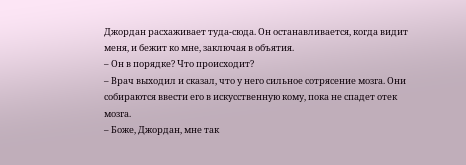Джордан расхаживает туда-сюда. Он останавливается, когда видит меня, и бежит ко мне, заключая в объятия.
– Он в порядке? Что происходит?
– Врач выходил и сказал, что у него сильное сотрясение мозга. Они собираются ввести его в искусственную кому, пока не спадет отек мозга.
– Боже, Джордан, мне так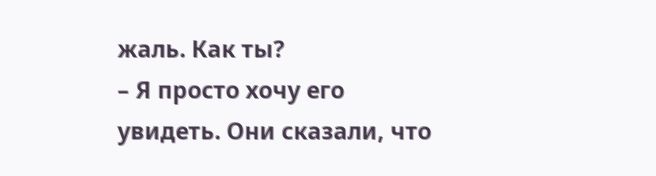жаль. Как ты?
– Я просто хочу его увидеть. Они сказали, что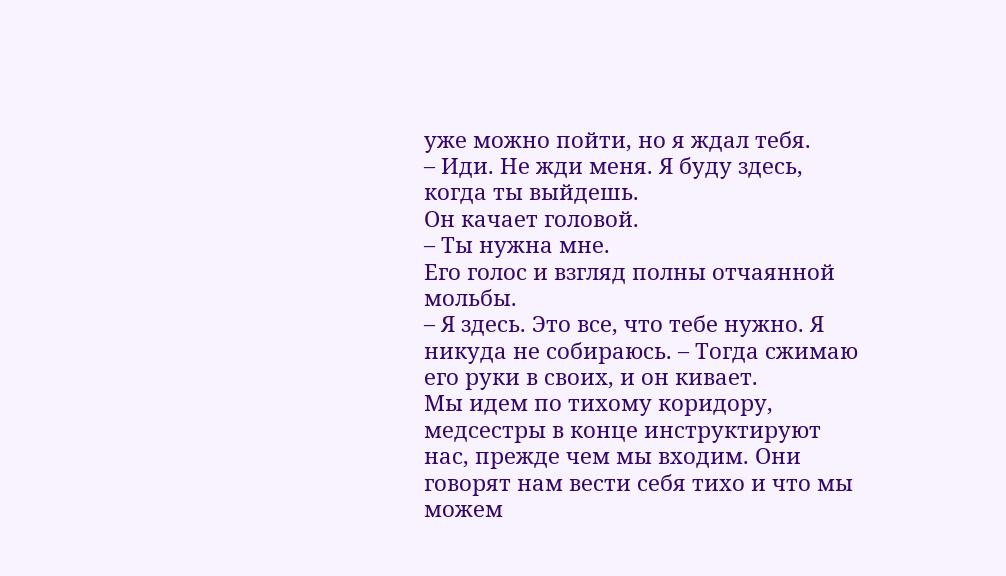уже можно пойти, но я ждал тебя.
– Иди. Не жди меня. Я буду здесь, когда ты выйдешь.
Он качает головой.
– Ты нужна мне.
Его голос и взгляд полны отчаянной мольбы.
– Я здесь. Это все, что тебе нужно. Я никуда не собираюсь. – Тогда сжимаю его руки в своих, и он кивает.
Мы идем по тихому коридору, медсестры в конце инструктируют нас, прежде чем мы входим. Они говорят нам вести себя тихо и что мы можем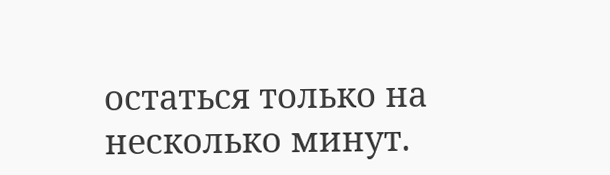остаться только на несколько минут.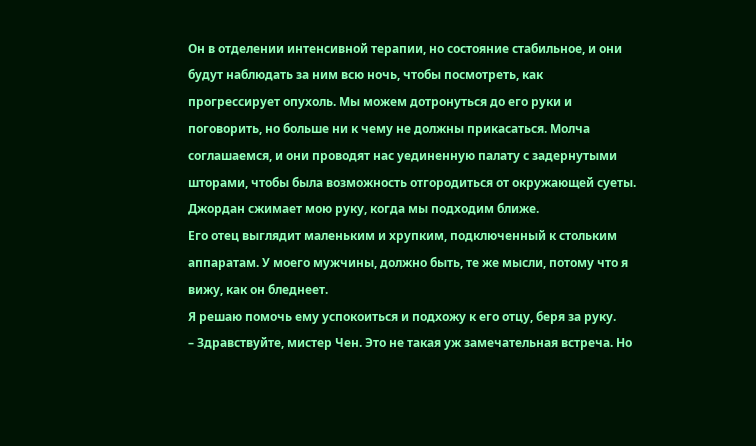Он в отделении интенсивной терапии, но состояние стабильное, и они будут наблюдать за ним всю ночь, чтобы посмотреть, как прогрессирует опухоль. Мы можем дотронуться до его руки и поговорить, но больше ни к чему не должны прикасаться. Молча соглашаемся, и они проводят нас уединенную палату с задернутыми шторами, чтобы была возможность отгородиться от окружающей суеты.
Джордан сжимает мою руку, когда мы подходим ближе.
Его отец выглядит маленьким и хрупким, подключенный к стольким аппаратам. У моего мужчины, должно быть, те же мысли, потому что я вижу, как он бледнеет.
Я решаю помочь ему успокоиться и подхожу к его отцу, беря за руку.
– Здравствуйте, мистер Чен. Это не такая уж замечательная встреча. Но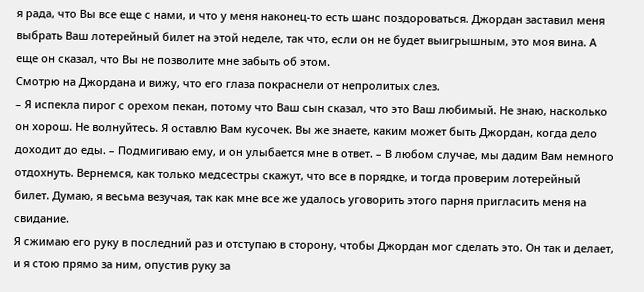я рада, что Вы все еще с нами, и что у меня наконец-то есть шанс поздороваться. Джордан заставил меня выбрать Ваш лотерейный билет на этой неделе, так что, если он не будет выигрышным, это моя вина. А еще он сказал, что Вы не позволите мне забыть об этом.
Смотрю на Джордана и вижу, что его глаза покраснели от непролитых слез.
– Я испекла пирог с орехом пекан, потому что Ваш сын сказал, что это Ваш любимый. Не знаю, насколько он хорош. Не волнуйтесь. Я оставлю Вам кусочек. Вы же знаете, каким может быть Джордан, когда дело доходит до еды. – Подмигиваю ему, и он улыбается мне в ответ. – В любом случае, мы дадим Вам немного отдохнуть. Вернемся, как только медсестры скажут, что все в порядке, и тогда проверим лотерейный билет. Думаю, я весьма везучая, так как мне все же удалось уговорить этого парня пригласить меня на свидание.
Я сжимаю его руку в последний раз и отступаю в сторону, чтобы Джордан мог сделать это. Он так и делает, и я стою прямо за ним, опустив руку за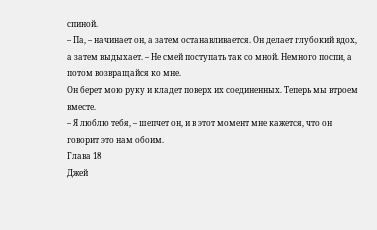спиной.
– Па, – начинает он, а затем останавливается. Он делает глубокий вдох, а затем выдыхает. – Не смей поступать так со мной. Немного поспи, а потом возвращайся ко мне.
Он берет мою руку и кладет поверх их соединенных. Теперь мы втроем вместе.
– Я люблю тебя, – шепчет он, и в этот момент мне кажется, что он говорит это нам обоим.
Глава 18
Джей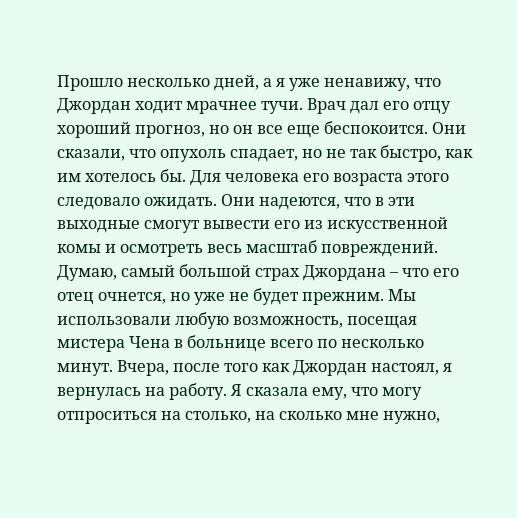Прошло несколько дней, а я уже ненавижу, что Джордан ходит мрачнее тучи. Врач дал его отцу хороший прогноз, но он все еще беспокоится. Они сказали, что опухоль спадает, но не так быстро, как им хотелось бы. Для человека его возраста этого следовало ожидать. Они надеются, что в эти выходные смогут вывести его из искусственной комы и осмотреть весь масштаб повреждений.
Думаю, самый большой страх Джордана – что его отец очнется, но уже не будет прежним. Мы использовали любую возможность, посещая мистера Чена в больнице всего по несколько минут. Вчера, после того как Джордан настоял, я вернулась на работу. Я сказала ему, что могу отпроситься на столько, на сколько мне нужно,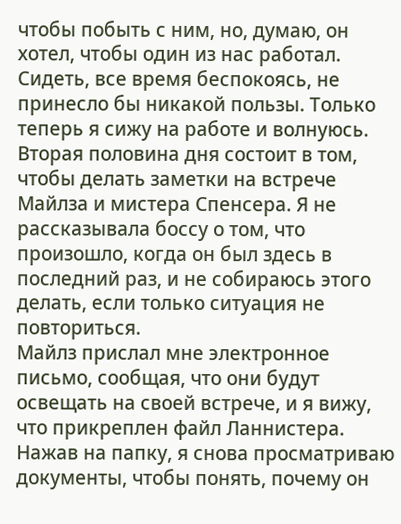чтобы побыть с ним, но, думаю, он хотел, чтобы один из нас работал. Сидеть, все время беспокоясь, не принесло бы никакой пользы. Только теперь я сижу на работе и волнуюсь.
Вторая половина дня состоит в том, чтобы делать заметки на встрече Майлза и мистера Спенсера. Я не рассказывала боссу о том, что произошло, когда он был здесь в последний раз, и не собираюсь этого делать, если только ситуация не повториться.
Майлз прислал мне электронное письмо, сообщая, что они будут освещать на своей встрече, и я вижу, что прикреплен файл Ланнистера. Нажав на папку, я снова просматриваю документы, чтобы понять, почему он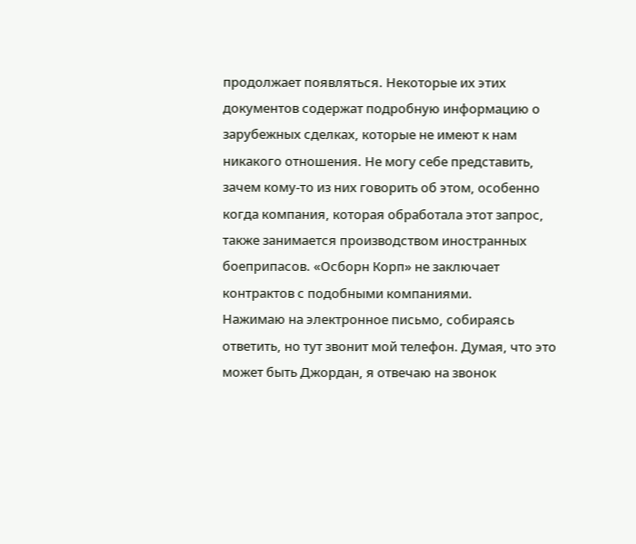продолжает появляться. Некоторые их этих документов содержат подробную информацию о зарубежных сделках, которые не имеют к нам никакого отношения. Не могу себе представить, зачем кому-то из них говорить об этом, особенно когда компания, которая обработала этот запрос, также занимается производством иностранных боеприпасов. «Осборн Корп» не заключает контрактов с подобными компаниями.
Нажимаю на электронное письмо, собираясь ответить, но тут звонит мой телефон. Думая, что это может быть Джордан, я отвечаю на звонок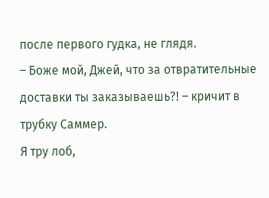после первого гудка, не глядя.
– Боже мой, Джей, что за отвратительные доставки ты заказываешь?! – кричит в трубку Саммер.
Я тру лоб,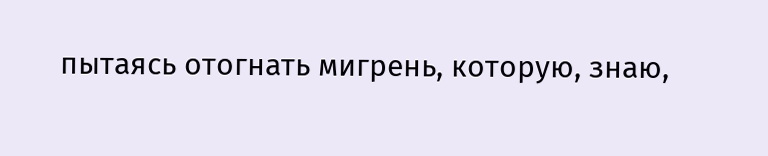пытаясь отогнать мигрень, которую, знаю,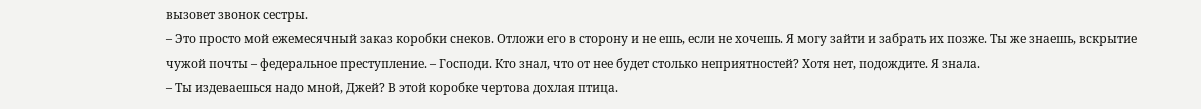вызовет звонок сестры.
– Это просто мой ежемесячный заказ коробки снеков. Отложи его в сторону и не ешь, если не хочешь. Я могу зайти и забрать их позже. Ты же знаешь, вскрытие чужой почты – федеральное преступление. – Господи. Кто знал, что от нее будет столько неприятностей? Хотя нет, подождите. Я знала.
– Ты издеваешься надо мной, Джей? В этой коробке чертова дохлая птица.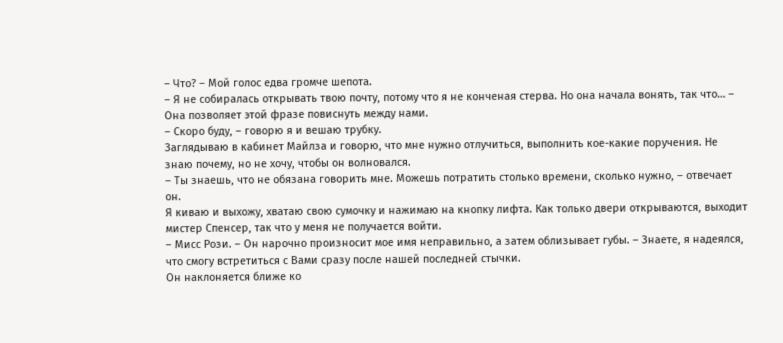– Что? – Мой голос едва громче шепота.
– Я не собиралась открывать твою почту, потому что я не конченая стерва. Но она начала вонять, так что… – Она позволяет этой фразе повиснуть между нами.
– Скоро буду, – говорю я и вешаю трубку.
Заглядываю в кабинет Майлза и говорю, что мне нужно отлучиться, выполнить кое-какие поручения. Не знаю почему, но не хочу, чтобы он волновался.
– Ты знаешь, что не обязана говорить мне. Можешь потратить столько времени, сколько нужно, – отвечает он.
Я киваю и выхожу, хватаю свою сумочку и нажимаю на кнопку лифта. Как только двери открываются, выходит мистер Спенсер, так что у меня не получается войти.
– Мисс Рози. – Он нарочно произносит мое имя неправильно, а затем облизывает губы. – Знаете, я надеялся, что смогу встретиться с Вами сразу после нашей последней стычки.
Он наклоняется ближе ко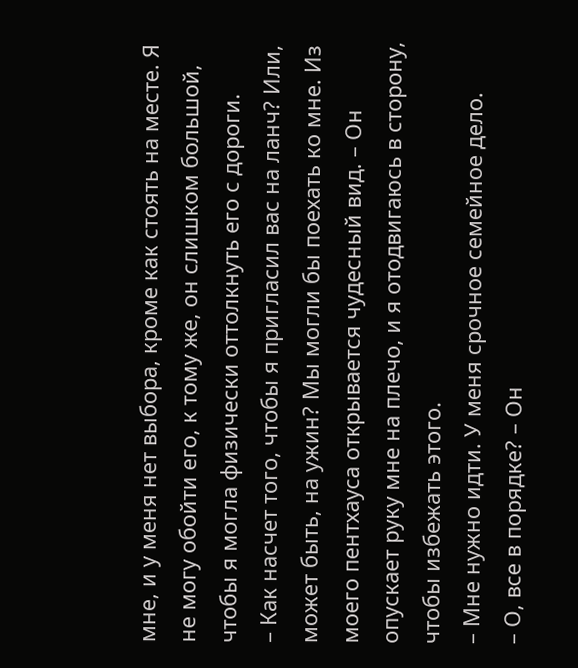мне, и у меня нет выбора, кроме как стоять на месте. Я не могу обойти его, к тому же, он слишком большой, чтобы я могла физически оттолкнуть его с дороги.
– Как насчет того, чтобы я пригласил вас на ланч? Или, может быть, на ужин? Мы могли бы поехать ко мне. Из моего пентхауса открывается чудесный вид. – Он опускает руку мне на плечо, и я отодвигаюсь в сторону, чтобы избежать этого.
– Мне нужно идти. У меня срочное семейное дело.
– О, все в порядке? – Он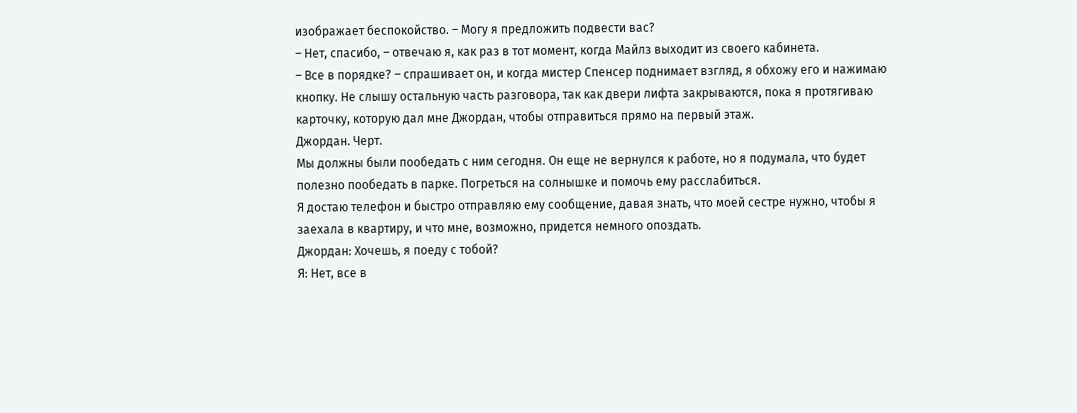изображает беспокойство. – Могу я предложить подвести вас?
– Нет, спасибо, – отвечаю я, как раз в тот момент, когда Майлз выходит из своего кабинета.
– Все в порядке? – спрашивает он, и когда мистер Спенсер поднимает взгляд, я обхожу его и нажимаю кнопку. Не слышу остальную часть разговора, так как двери лифта закрываются, пока я протягиваю карточку, которую дал мне Джордан, чтобы отправиться прямо на первый этаж.
Джордан. Черт.
Мы должны были пообедать с ним сегодня. Он еще не вернулся к работе, но я подумала, что будет полезно пообедать в парке. Погреться на солнышке и помочь ему расслабиться.
Я достаю телефон и быстро отправляю ему сообщение, давая знать, что моей сестре нужно, чтобы я заехала в квартиру, и что мне, возможно, придется немного опоздать.
Джордан: Хочешь, я поеду с тобой?
Я: Нет, все в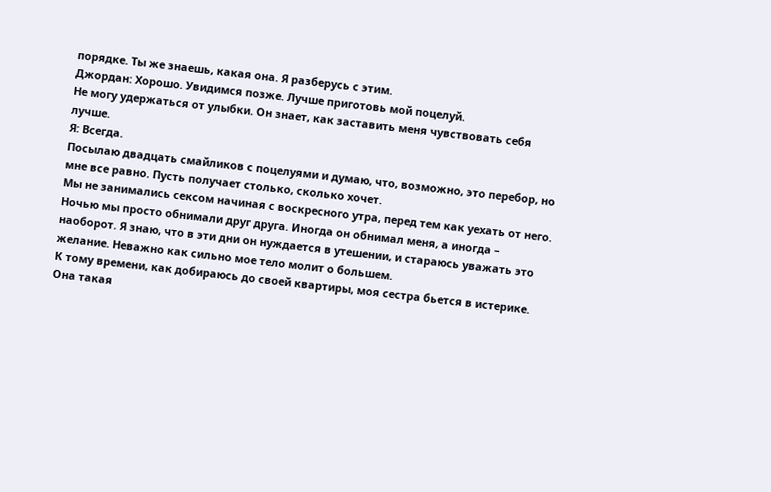порядке. Ты же знаешь, какая она. Я разберусь с этим.
Джордан: Хорошо. Увидимся позже. Лучше приготовь мой поцелуй.
Не могу удержаться от улыбки. Он знает, как заставить меня чувствовать себя лучше.
Я: Всегда.
Посылаю двадцать смайликов с поцелуями и думаю, что, возможно, это перебор, но мне все равно. Пусть получает столько, сколько хочет.
Мы не занимались сексом начиная с воскресного утра, перед тем как уехать от него. Ночью мы просто обнимали друг друга. Иногда он обнимал меня, а иногда – наоборот. Я знаю, что в эти дни он нуждается в утешении, и стараюсь уважать это желание. Неважно как сильно мое тело молит о большем.
К тому времени, как добираюсь до своей квартиры, моя сестра бьется в истерике. Она такая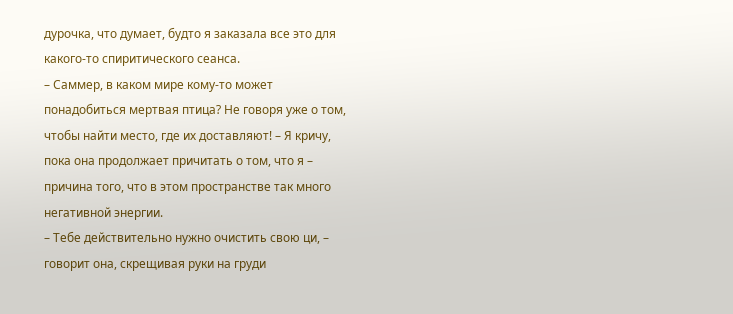дурочка, что думает, будто я заказала все это для какого-то спиритического сеанса.
– Саммер, в каком мире кому-то может понадобиться мертвая птица? Не говоря уже о том, чтобы найти место, где их доставляют! – Я кричу, пока она продолжает причитать о том, что я – причина того, что в этом пространстве так много негативной энергии.
– Тебе действительно нужно очистить свою ци, – говорит она, скрещивая руки на груди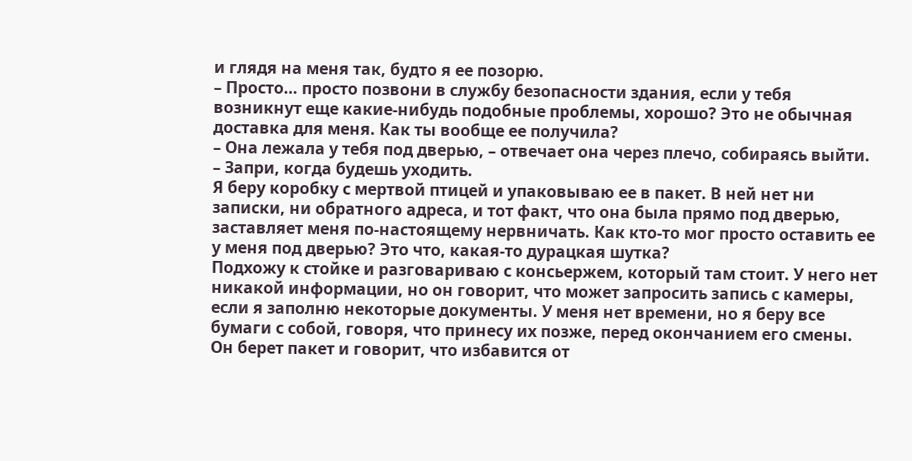и глядя на меня так, будто я ее позорю.
– Просто… просто позвони в службу безопасности здания, если у тебя возникнут еще какие-нибудь подобные проблемы, хорошо? Это не обычная доставка для меня. Как ты вообще ее получила?
– Она лежала у тебя под дверью, – отвечает она через плечо, собираясь выйти. – Запри, когда будешь уходить.
Я беру коробку с мертвой птицей и упаковываю ее в пакет. В ней нет ни записки, ни обратного адреса, и тот факт, что она была прямо под дверью, заставляет меня по-настоящему нервничать. Как кто-то мог просто оставить ее у меня под дверью? Это что, какая-то дурацкая шутка?
Подхожу к стойке и разговариваю с консьержем, который там стоит. У него нет никакой информации, но он говорит, что может запросить запись с камеры, если я заполню некоторые документы. У меня нет времени, но я беру все бумаги с собой, говоря, что принесу их позже, перед окончанием его смены.
Он берет пакет и говорит, что избавится от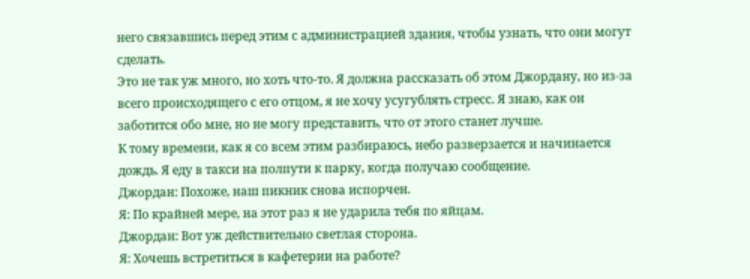него связавшись перед этим с администрацией здания, чтобы узнать, что они могут сделать.
Это не так уж много, но хоть что-то. Я должна рассказать об этом Джордану, но из-за всего происходящего с его отцом, я не хочу усугублять стресс. Я знаю, как он заботится обо мне, но не могу представить, что от этого станет лучше.
К тому времени, как я со всем этим разбираюсь, небо разверзается и начинается дождь. Я еду в такси на полпути к парку, когда получаю сообщение.
Джордан: Похоже, наш пикник снова испорчен.
Я: По крайней мере, на этот раз я не ударила тебя по яйцам.
Джордан: Вот уж действительно светлая сторона.
Я: Хочешь встретиться в кафетерии на работе?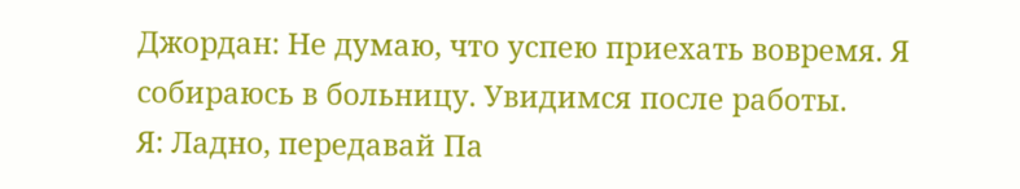Джордан: Не думаю, что успею приехать вовремя. Я собираюсь в больницу. Увидимся после работы.
Я: Ладно, передавай Па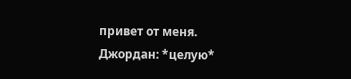привет от меня.
Джордан: *целую*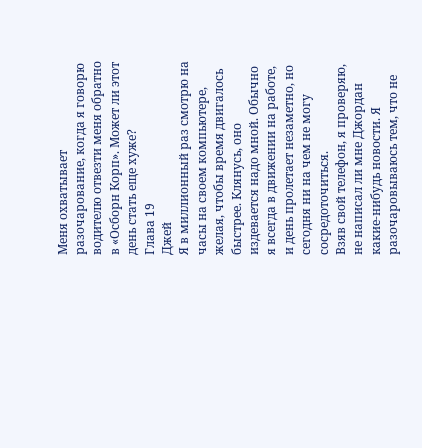Меня охватывает разочарование, когда я говорю водителю отвезти меня обратно в «Осборн Корп». Может ли этот день стать еще хуже?
Глава 19
Джей
Я в миллионный раз смотрю на часы на своем компьютере, желая, чтобы время двигалось быстрее. Клянусь, оно издевается надо мной. Обычно я всегда в движении на работе, и день пролетает незаметно, но сегодня ни на чем не могу сосредоточиться.
Взяв свой телефон, я проверяю, не написал ли мне Джордан какие-нибудь новости. Я разочаровываюсь тем, что не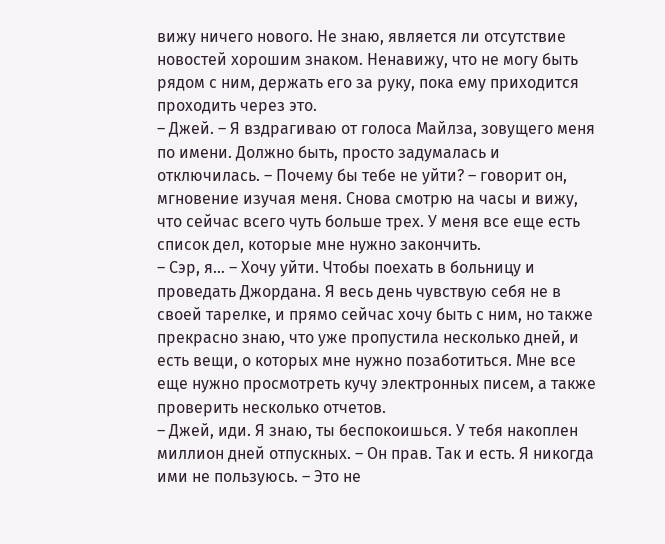вижу ничего нового. Не знаю, является ли отсутствие новостей хорошим знаком. Ненавижу, что не могу быть рядом с ним, держать его за руку, пока ему приходится проходить через это.
– Джей. – Я вздрагиваю от голоса Майлза, зовущего меня по имени. Должно быть, просто задумалась и отключилась. – Почему бы тебе не уйти? – говорит он, мгновение изучая меня. Снова смотрю на часы и вижу, что сейчас всего чуть больше трех. У меня все еще есть список дел, которые мне нужно закончить.
– Сэр, я… – Хочу уйти. Чтобы поехать в больницу и проведать Джордана. Я весь день чувствую себя не в своей тарелке, и прямо сейчас хочу быть с ним, но также прекрасно знаю, что уже пропустила несколько дней, и есть вещи, о которых мне нужно позаботиться. Мне все еще нужно просмотреть кучу электронных писем, а также проверить несколько отчетов.
– Джей, иди. Я знаю, ты беспокоишься. У тебя накоплен миллион дней отпускных. – Он прав. Так и есть. Я никогда ими не пользуюсь. – Это не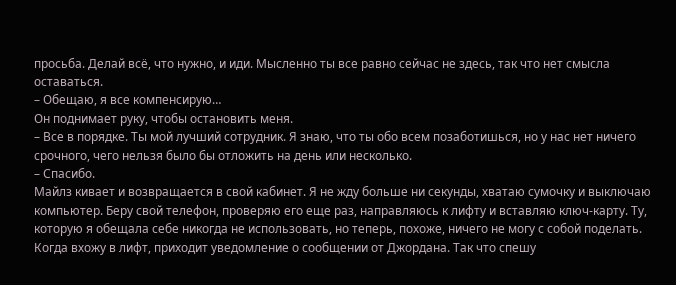просьба. Делай всё, что нужно, и иди. Мысленно ты все равно сейчас не здесь, так что нет смысла оставаться.
– Обещаю, я все компенсирую…
Он поднимает руку, чтобы остановить меня.
– Все в порядке. Ты мой лучший сотрудник. Я знаю, что ты обо всем позаботишься, но у нас нет ничего срочного, чего нельзя было бы отложить на день или несколько.
– Спасибо.
Майлз кивает и возвращается в свой кабинет. Я не жду больше ни секунды, хватаю сумочку и выключаю компьютер. Беру свой телефон, проверяю его еще раз, направляюсь к лифту и вставляю ключ-карту. Ту, которую я обещала себе никогда не использовать, но теперь, похоже, ничего не могу с собой поделать.
Когда вхожу в лифт, приходит уведомление о сообщении от Джордана. Так что спешу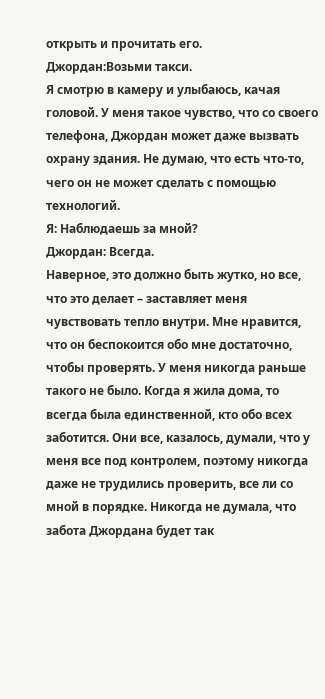открыть и прочитать его.
Джордан:Возьми такси.
Я смотрю в камеру и улыбаюсь, качая головой. У меня такое чувство, что со своего телефона, Джордан может даже вызвать охрану здания. Не думаю, что есть что-то, чего он не может сделать с помощью технологий.
Я: Наблюдаешь за мной?
Джордан: Всегда.
Наверное, это должно быть жутко, но все, что это делает – заставляет меня чувствовать тепло внутри. Мне нравится, что он беспокоится обо мне достаточно, чтобы проверять. У меня никогда раньше такого не было. Когда я жила дома, то всегда была единственной, кто обо всех заботится. Они все, казалось, думали, что у меня все под контролем, поэтому никогда даже не трудились проверить, все ли со мной в порядке. Никогда не думала, что забота Джордана будет так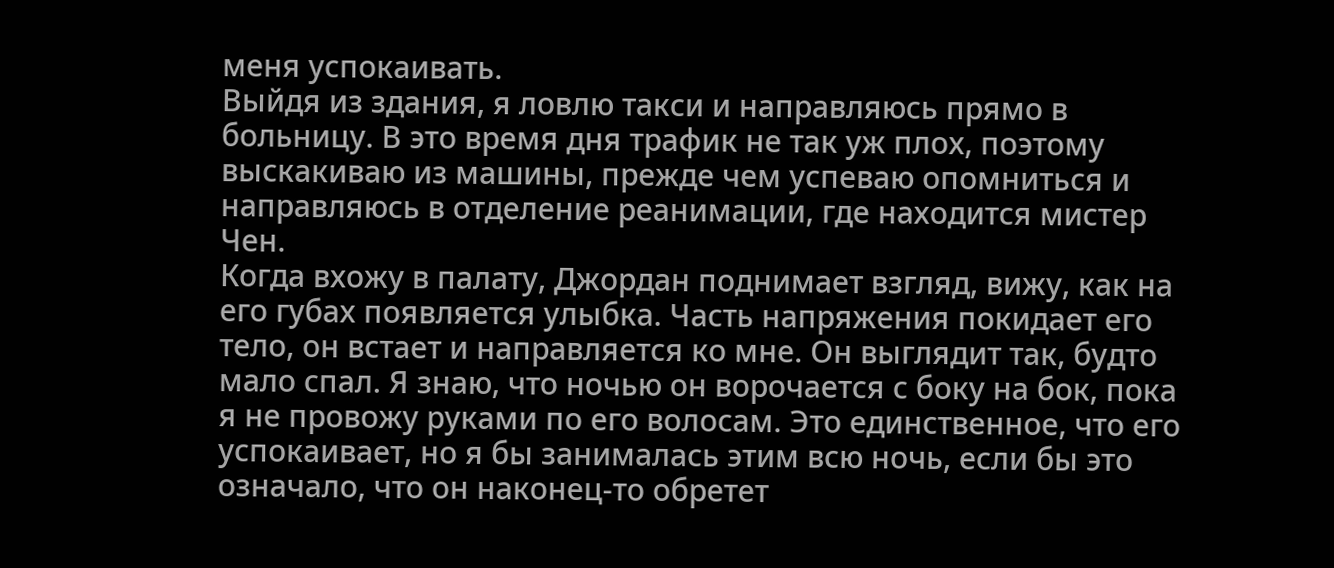меня успокаивать.
Выйдя из здания, я ловлю такси и направляюсь прямо в больницу. В это время дня трафик не так уж плох, поэтому выскакиваю из машины, прежде чем успеваю опомниться и направляюсь в отделение реанимации, где находится мистер Чен.
Когда вхожу в палату, Джордан поднимает взгляд, вижу, как на его губах появляется улыбка. Часть напряжения покидает его тело, он встает и направляется ко мне. Он выглядит так, будто мало спал. Я знаю, что ночью он ворочается с боку на бок, пока я не провожу руками по его волосам. Это единственное, что его успокаивает, но я бы занималась этим всю ночь, если бы это означало, что он наконец-то обретет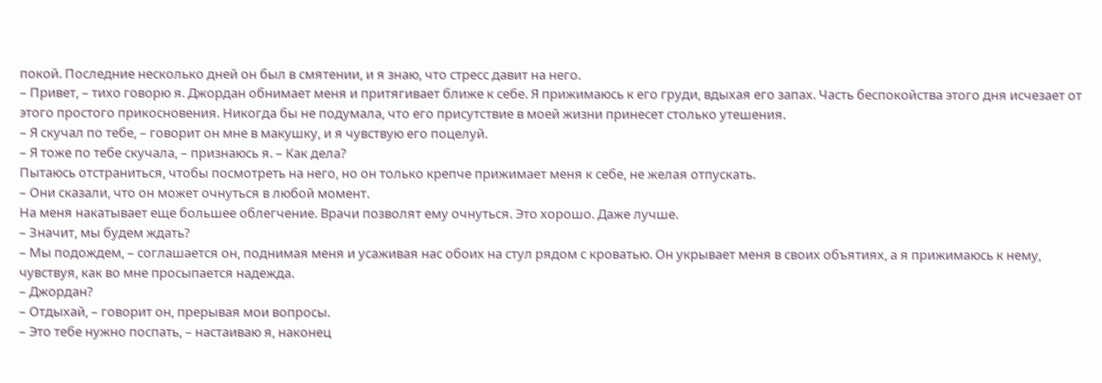покой. Последние несколько дней он был в смятении, и я знаю, что стресс давит на него.
– Привет, – тихо говорю я. Джордан обнимает меня и притягивает ближе к себе. Я прижимаюсь к его груди, вдыхая его запах. Часть беспокойства этого дня исчезает от этого простого прикосновения. Никогда бы не подумала, что его присутствие в моей жизни принесет столько утешения.
– Я скучал по тебе, – говорит он мне в макушку, и я чувствую его поцелуй.
– Я тоже по тебе скучала, – признаюсь я. – Как дела?
Пытаюсь отстраниться, чтобы посмотреть на него, но он только крепче прижимает меня к себе, не желая отпускать.
– Они сказали, что он может очнуться в любой момент.
На меня накатывает еще большее облегчение. Врачи позволят ему очнуться. Это хорошо. Даже лучше.
– Значит, мы будем ждать?
– Мы подождем, – соглашается он, поднимая меня и усаживая нас обоих на стул рядом с кроватью. Он укрывает меня в своих объятиях, а я прижимаюсь к нему, чувствуя, как во мне просыпается надежда.
– Джордан?
– Отдыхай, – говорит он, прерывая мои вопросы.
– Это тебе нужно поспать, – настаиваю я, наконец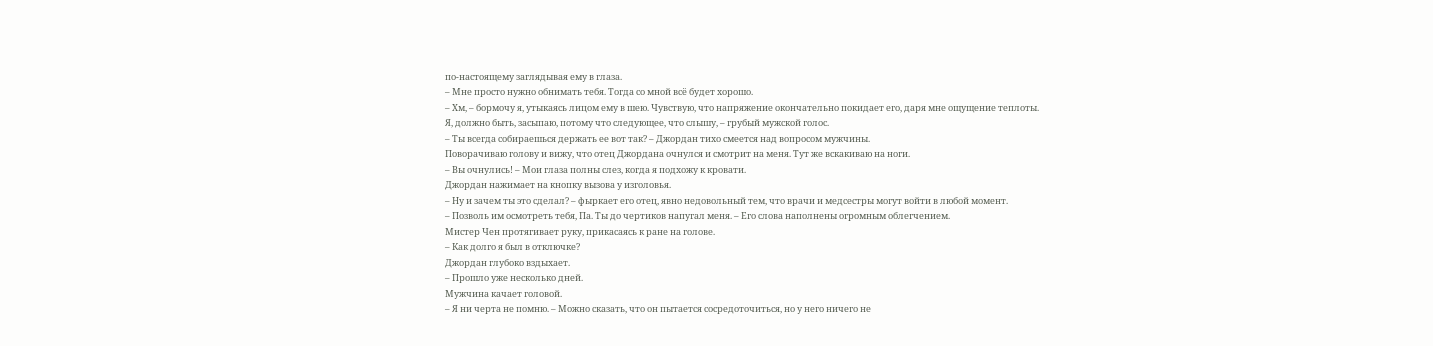по-настоящему заглядывая ему в глаза.
– Мне просто нужно обнимать тебя. Тогда со мной всё будет хорошо.
– Хм, – бормочу я, утыкаясь лицом ему в шею. Чувствую, что напряжение окончательно покидает его, даря мне ощущение теплоты.
Я, должно быть, засыпаю, потому что следующее, что слышу, – грубый мужской голос.
– Ты всегда собираешься держать ее вот так? – Джордан тихо смеется над вопросом мужчины.
Поворачиваю голову и вижу, что отец Джордана очнулся и смотрит на меня. Тут же вскакиваю на ноги.
– Вы очнулись! – Мои глаза полны слез, когда я подхожу к кровати.
Джордан нажимает на кнопку вызова у изголовья.
– Ну и зачем ты это сделал? – фыркает его отец, явно недовольный тем, что врачи и медсестры могут войти в любой момент.
– Позволь им осмотреть тебя, Па. Ты до чертиков напугал меня. – Его слова наполнены огромным облегчением.
Мистер Чен протягивает руку, прикасаясь к ране на голове.
– Как долго я был в отключке?
Джордан глубоко вздыхает.
– Прошло уже несколько дней.
Мужчина качает головой.
– Я ни черта не помню. – Можно сказать, что он пытается сосредоточиться, но у него ничего не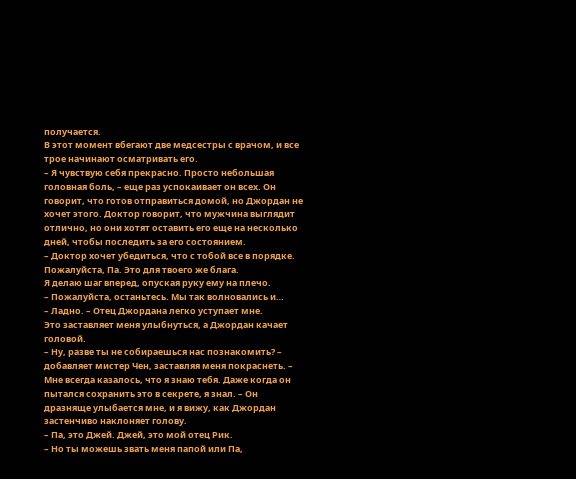получается.
В этот момент вбегают две медсестры с врачом, и все трое начинают осматривать его.
– Я чувствую себя прекрасно. Просто небольшая головная боль, – еще раз успокаивает он всех. Он говорит, что готов отправиться домой, но Джордан не хочет этого. Доктор говорит, что мужчина выглядит отлично, но они хотят оставить его еще на несколько дней, чтобы последить за его состоянием.
– Доктор хочет убедиться, что с тобой все в порядке. Пожалуйста, Па. Это для твоего же блага.
Я делаю шаг вперед, опуская руку ему на плечо.
– Пожалуйста, останьтесь. Мы так волновались и…
– Ладно. – Отец Джордана легко уступает мне.
Это заставляет меня улыбнуться, а Джордан качает головой.
– Ну, разве ты не собираешься нас познакомить? – добавляет мистер Чен, заставляя меня покраснеть. – Мне всегда казалось, что я знаю тебя. Даже когда он пытался сохранить это в секрете, я знал. – Он дразняще улыбается мне, и я вижу, как Джордан застенчиво наклоняет голову.
– Па, это Джей. Джей, это мой отец Рик.
– Но ты можешь звать меня папой или Па,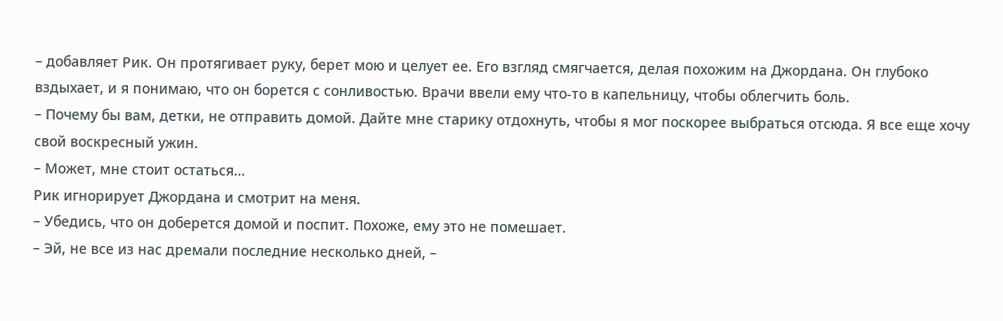– добавляет Рик. Он протягивает руку, берет мою и целует ее. Его взгляд смягчается, делая похожим на Джордана. Он глубоко вздыхает, и я понимаю, что он борется с сонливостью. Врачи ввели ему что-то в капельницу, чтобы облегчить боль.
– Почему бы вам, детки, не отправить домой. Дайте мне старику отдохнуть, чтобы я мог поскорее выбраться отсюда. Я все еще хочу свой воскресный ужин.
– Может, мне стоит остаться…
Рик игнорирует Джордана и смотрит на меня.
– Убедись, что он доберется домой и поспит. Похоже, ему это не помешает.
– Эй, не все из нас дремали последние несколько дней, –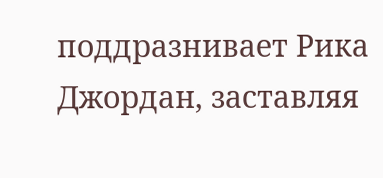поддразнивает Рика Джордан, заставляя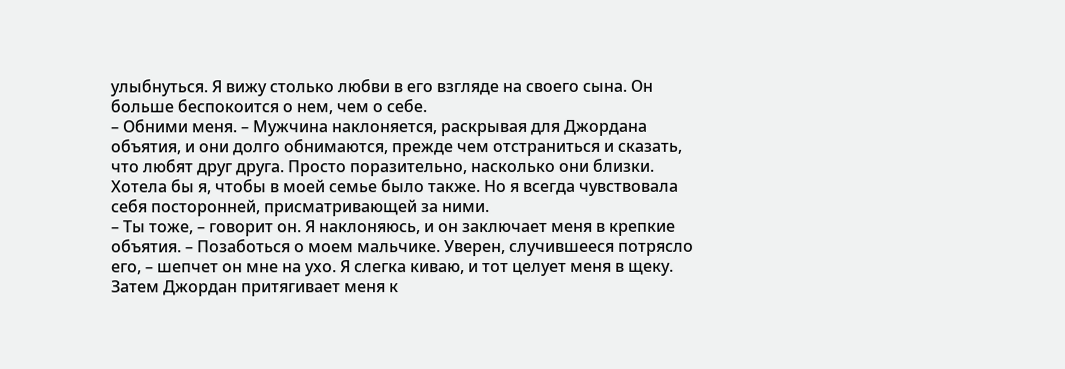улыбнуться. Я вижу столько любви в его взгляде на своего сына. Он больше беспокоится о нем, чем о себе.
– Обними меня. – Мужчина наклоняется, раскрывая для Джордана объятия, и они долго обнимаются, прежде чем отстраниться и сказать, что любят друг друга. Просто поразительно, насколько они близки. Хотела бы я, чтобы в моей семье было также. Но я всегда чувствовала себя посторонней, присматривающей за ними.
– Ты тоже, – говорит он. Я наклоняюсь, и он заключает меня в крепкие объятия. – Позаботься о моем мальчике. Уверен, случившееся потрясло его, – шепчет он мне на ухо. Я слегка киваю, и тот целует меня в щеку. Затем Джордан притягивает меня к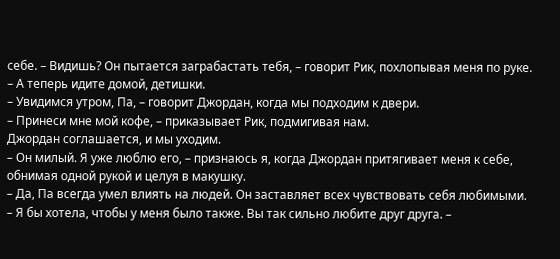себе. – Видишь? Он пытается заграбастать тебя, – говорит Рик, похлопывая меня по руке. – А теперь идите домой, детишки.
– Увидимся утром, Па, – говорит Джордан, когда мы подходим к двери.
– Принеси мне мой кофе, – приказывает Рик, подмигивая нам.
Джордан соглашается, и мы уходим.
– Он милый. Я уже люблю его, – признаюсь я, когда Джордан притягивает меня к себе, обнимая одной рукой и целуя в макушку.
– Да, Па всегда умел влиять на людей. Он заставляет всех чувствовать себя любимыми.
– Я бы хотела, чтобы у меня было также. Вы так сильно любите друг друга. –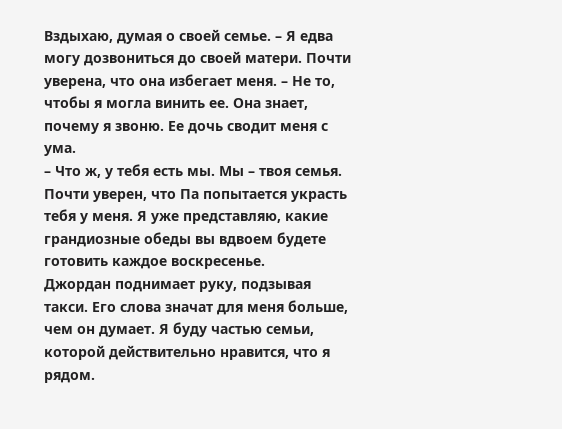Вздыхаю, думая о своей семье. – Я едва могу дозвониться до своей матери. Почти уверена, что она избегает меня. – Не то, чтобы я могла винить ее. Она знает, почему я звоню. Ее дочь сводит меня с ума.
– Что ж, у тебя есть мы. Мы – твоя семья. Почти уверен, что Па попытается украсть тебя у меня. Я уже представляю, какие грандиозные обеды вы вдвоем будете готовить каждое воскресенье.
Джордан поднимает руку, подзывая такси. Его слова значат для меня больше, чем он думает. Я буду частью семьи, которой действительно нравится, что я рядом.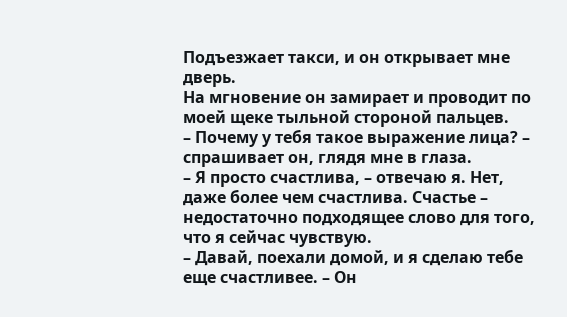Подъезжает такси, и он открывает мне дверь.
На мгновение он замирает и проводит по моей щеке тыльной стороной пальцев.
– Почему у тебя такое выражение лица? – спрашивает он, глядя мне в глаза.
– Я просто счастлива, – отвечаю я. Нет, даже более чем счастлива. Счастье – недостаточно подходящее слово для того, что я сейчас чувствую.
– Давай, поехали домой, и я сделаю тебе еще счастливее. – Он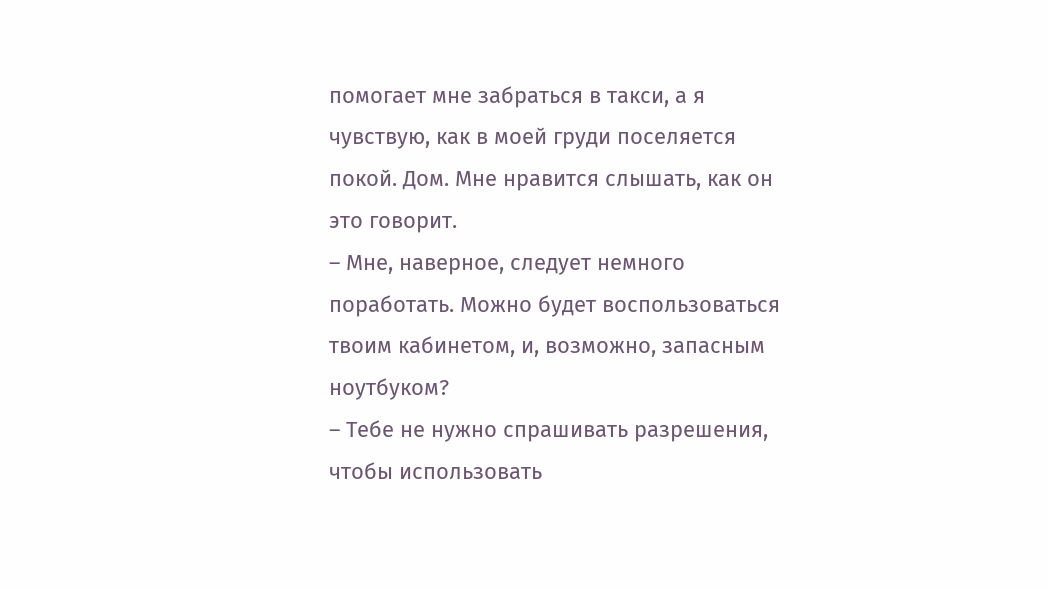помогает мне забраться в такси, а я чувствую, как в моей груди поселяется покой. Дом. Мне нравится слышать, как он это говорит.
– Мне, наверное, следует немного поработать. Можно будет воспользоваться твоим кабинетом, и, возможно, запасным ноутбуком?
– Тебе не нужно спрашивать разрешения, чтобы использовать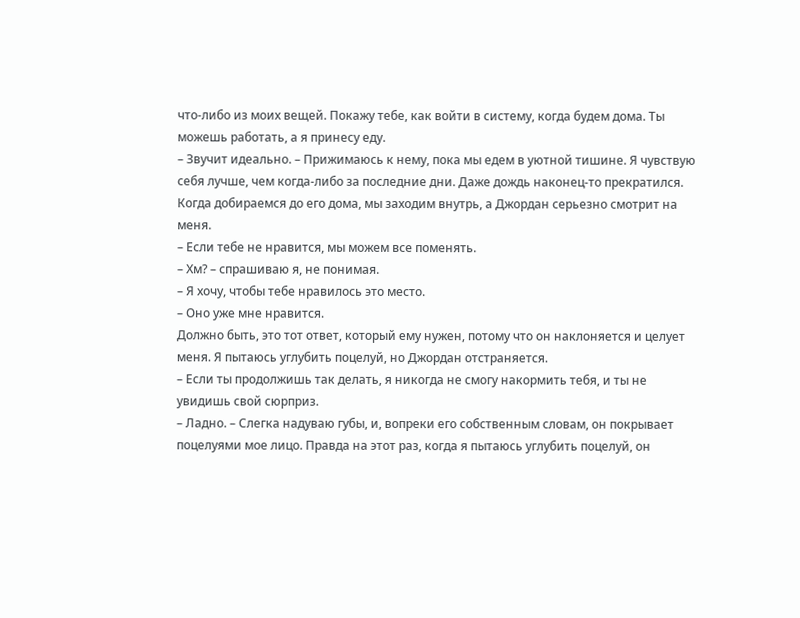что-либо из моих вещей. Покажу тебе, как войти в систему, когда будем дома. Ты можешь работать, а я принесу еду.
– Звучит идеально. – Прижимаюсь к нему, пока мы едем в уютной тишине. Я чувствую себя лучше, чем когда-либо за последние дни. Даже дождь наконец-то прекратился.
Когда добираемся до его дома, мы заходим внутрь, а Джордан серьезно смотрит на меня.
– Если тебе не нравится, мы можем все поменять.
– Хм? – спрашиваю я, не понимая.
– Я хочу, чтобы тебе нравилось это место.
– Оно уже мне нравится.
Должно быть, это тот ответ, который ему нужен, потому что он наклоняется и целует меня. Я пытаюсь углубить поцелуй, но Джордан отстраняется.
– Если ты продолжишь так делать, я никогда не смогу накормить тебя, и ты не увидишь свой сюрприз.
– Ладно. – Слегка надуваю губы, и, вопреки его собственным словам, он покрывает поцелуями мое лицо. Правда на этот раз, когда я пытаюсь углубить поцелуй, он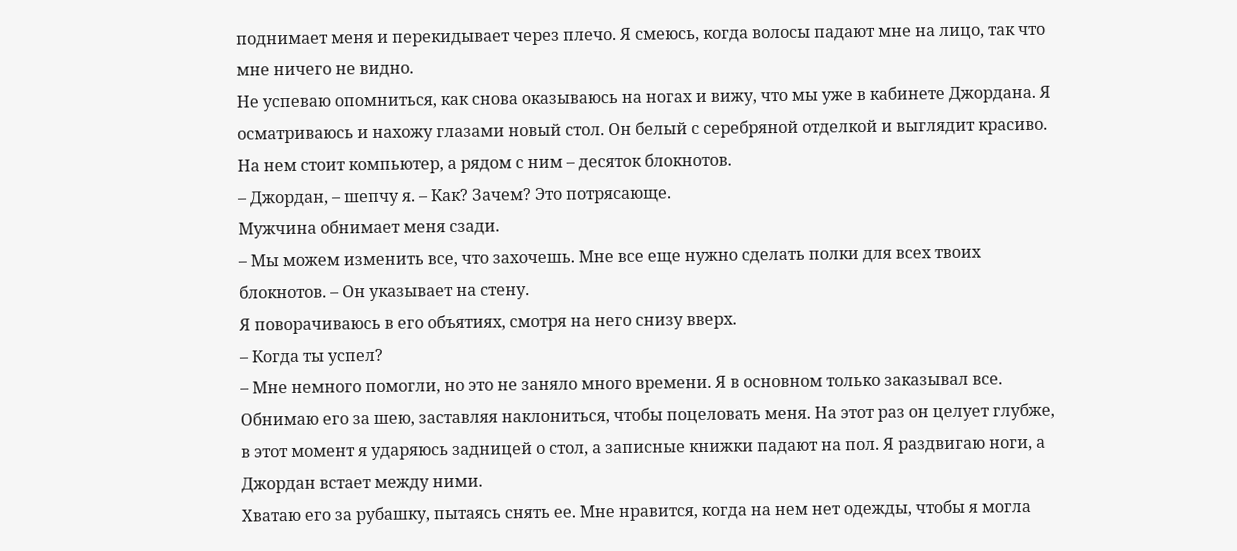поднимает меня и перекидывает через плечо. Я смеюсь, когда волосы падают мне на лицо, так что мне ничего не видно.
Не успеваю опомниться, как снова оказываюсь на ногах и вижу, что мы уже в кабинете Джордана. Я осматриваюсь и нахожу глазами новый стол. Он белый с серебряной отделкой и выглядит красиво. На нем стоит компьютер, а рядом с ним – десяток блокнотов.
– Джордан, – шепчу я. – Как? Зачем? Это потрясающе.
Мужчина обнимает меня сзади.
– Мы можем изменить все, что захочешь. Мне все еще нужно сделать полки для всех твоих блокнотов. – Он указывает на стену.
Я поворачиваюсь в его объятиях, смотря на него снизу вверх.
– Когда ты успел?
– Мне немного помогли, но это не заняло много времени. Я в основном только заказывал все.
Обнимаю его за шею, заставляя наклониться, чтобы поцеловать меня. На этот раз он целует глубже, в этот момент я ударяюсь задницей о стол, а записные книжки падают на пол. Я раздвигаю ноги, а Джордан встает между ними.
Хватаю его за рубашку, пытаясь снять ее. Мне нравится, когда на нем нет одежды, чтобы я могла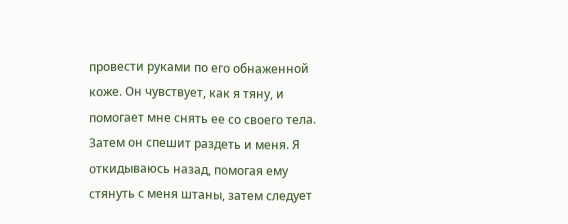провести руками по его обнаженной коже. Он чувствует, как я тяну, и помогает мне снять ее со своего тела. Затем он спешит раздеть и меня. Я откидываюсь назад, помогая ему стянуть с меня штаны, затем следует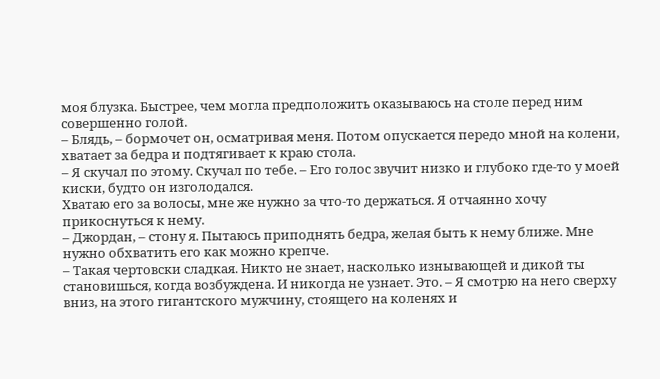моя блузка. Быстрее, чем могла предположить оказываюсь на столе перед ним совершенно голой.
– Блядь, – бормочет он, осматривая меня. Потом опускается передо мной на колени, хватает за бедра и подтягивает к краю стола.
– Я скучал по этому. Скучал по тебе. – Его голос звучит низко и глубоко где-то у моей киски, будто он изголодался.
Хватаю его за волосы, мне же нужно за что-то держаться. Я отчаянно хочу прикоснуться к нему.
– Джордан, – стону я. Пытаюсь приподнять бедра, желая быть к нему ближе. Мне нужно обхватить его как можно крепче.
– Такая чертовски сладкая. Никто не знает, насколько изнывающей и дикой ты становишься, когда возбуждена. И никогда не узнает. Это. – Я смотрю на него сверху вниз, на этого гигантского мужчину, стоящего на коленях и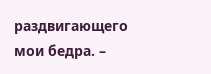раздвигающего мои бедра. –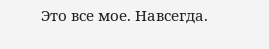Это все мое. Навсегда.